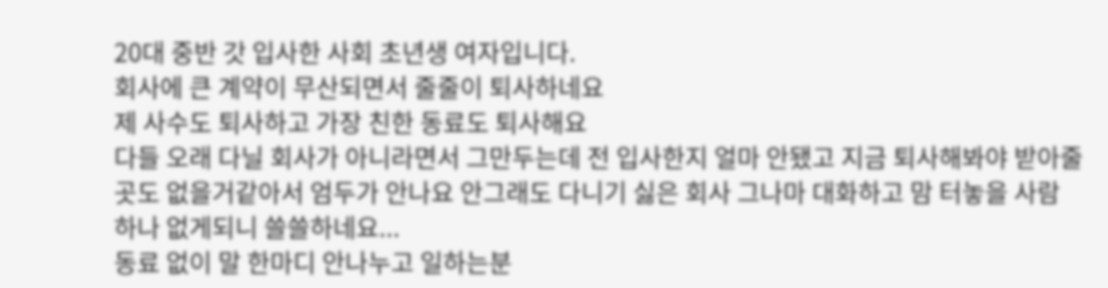20대 중반 갓 입사한 사회 초년생 여자입니다.
회사에 큰 계약이 무산되면서 줄줄이 퇴사하네요
제 사수도 퇴사하고 가장 친한 동료도 퇴사해요
다들 오래 다닐 회사가 아니라면서 그만두는데 전 입사한지 얼마 안됐고 지금 퇴사해봐야 받아줄곳도 없을거같아서 엄두가 안나요 안그래도 다니기 싫은 회사 그나마 대화하고 맘 터놓을 사람 하나 없게되니 쓸쓸하네요...
동료 없이 말 한마디 안나누고 일하는분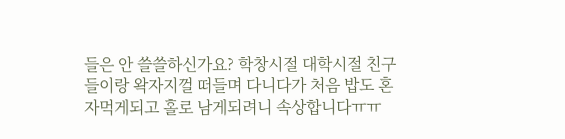들은 안 쓸쓸하신가요? 학창시절 대학시절 친구들이랑 왁자지껄 떠들며 다니다가 처음 밥도 혼자먹게되고 홀로 남게되려니 속상합니다ㅠㅠ